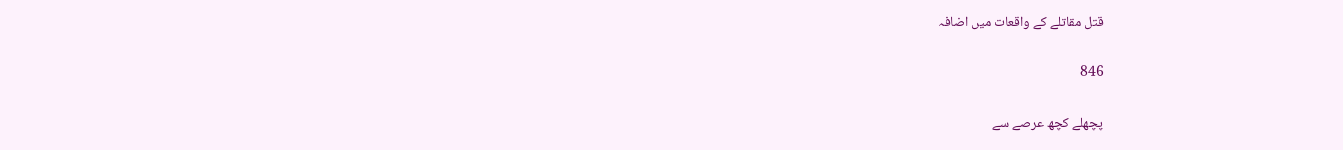قتل مقاتلے کے واقعات میں اضافہ

846

پچھلے کچھ عرصے سے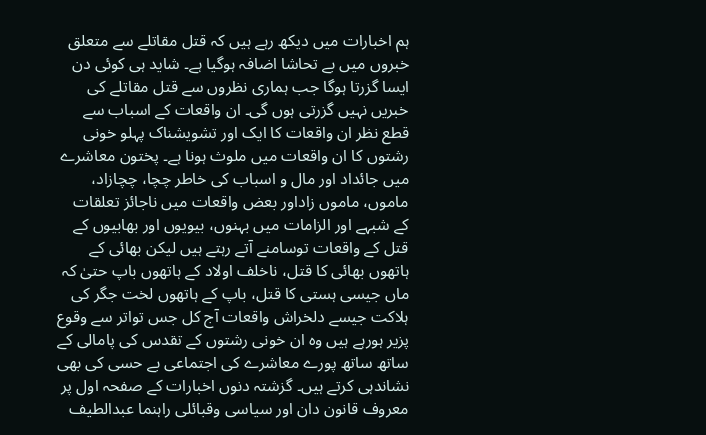ہم اخبارات میں دیکھ رہے ہیں کہ قتل مقاتلے سے متعلق خبروں میں بے تحاشا اضافہ ہوگیا ہے۔ شاید ہی کوئی دن ایسا گزرتا ہوگا جب ہماری نظروں سے قتل مقاتلے کی خبریں نہیں گزرتی ہوں گی۔ ان واقعات کے اسباب سے قطع نظر ان واقعات کا ایک اور تشویشناک پہلو خونی رشتوں کا ان واقعات میں ملوث ہونا ہے۔ پختون معاشرے میں جائداد اور مال و اسباب کی خاطر چچا، چچازاد، ماموں، ماموں زاداور بعض واقعات میں ناجائز تعلقات کے شبہے اور الزامات میں بہنوں، بیویوں اور بھابیوں کے قتل کے واقعات توسامنے آتے رہتے ہیں لیکن بھائی کے ہاتھوں بھائی کا قتل، ناخلف اولاد کے ہاتھوں باپ حتیٰ کہ ماں جیسی ہستی کا قتل، باپ کے ہاتھوں لخت جگر کی ہلاکت جیسے دلخراش واقعات آج کل جس تواتر سے وقوع پزیر ہورہے ہیں وہ ان خونی رشتوں کے تقدس کی پامالی کے ساتھ ساتھ پورے معاشرے کی اجتماعی بے حسی کی بھی نشاندہی کرتے ہیں۔ گزشتہ دنوں اخبارات کے صفحہ اول پر معروف قانون دان اور سیاسی وقبائلی راہنما عبدالطیف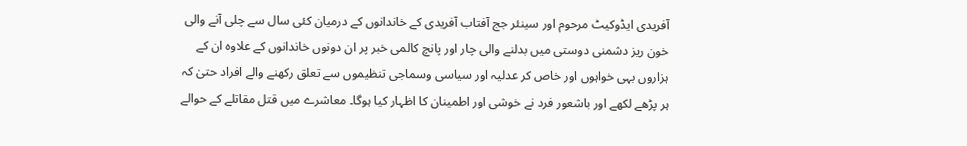آفریدی ایڈوکیٹ مرحوم اور سینئر جج آفتاب آفریدی کے خاندانوں کے درمیان کئی سال سے چلی آنے والی خون ریز دشمنی دوستی میں بدلنے والی چار اور پانچ کالمی خبر پر ان دونوں خاندانوں کے علاوہ ان کے ہزاروں بہی خواہوں اور خاص کر عدلیہ اور سیاسی وسماجی تنظیموں سے تعلق رکھنے والے افراد حتیٰ کہ ہر پڑھے لکھے اور باشعور فرد نے خوشی اور اطمینان کا اظہار کیا ہوگا۔ معاشرے میں قتل مقاتلے کے حوالے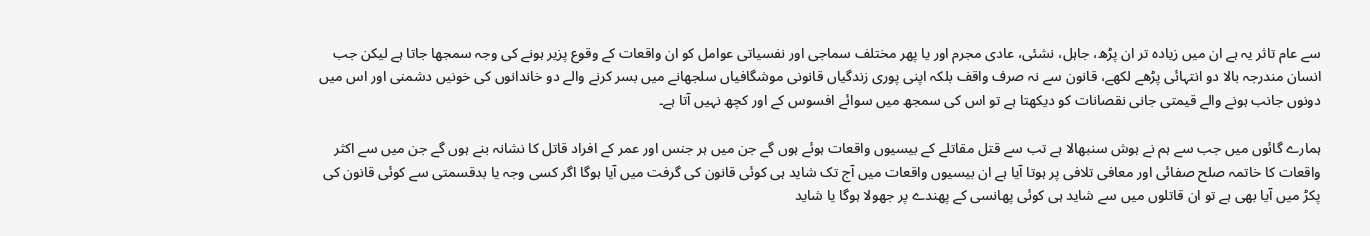سے عام تاثر یہ ہے ان میں زیادہ تر ان پڑھ، جاہل، نشئی، عادی مجرم اور یا پھر مختلف سماجی اور نفسیاتی عوامل کو ان واقعات کے وقوع پزیر ہونے کی وجہ سمجھا جاتا ہے لیکن جب انسان مندرجہ بالا دو انتہائی پڑھے لکھے، قانون سے نہ صرف واقف بلکہ اپنی پوری زندگیاں قانونی موشگافیاں سلجھانے میں بسر کرنے والے دو خاندانوں کی خونیں دشمنی اور اس میں دونوں جانب ہونے والے قیمتی جانی نقصانات کو دیکھتا ہے تو اس کی سمجھ میں سوائے افسوس کے اور کچھ نہیں آتا ہے۔

ہمارے گائوں میں جب سے ہم نے ہوش سنبھالا ہے تب سے قتل مقاتلے کے بیسیوں واقعات ہوئے ہوں گے جن میں ہر جنس اور عمر کے افراد قاتل کا نشانہ بنے ہوں گے جن میں سے اکثر واقعات کا خاتمہ صلح صفائی اور معافی تلافی پر ہوتا آیا ہے ان بیسیوں واقعات میں آج تک شاید ہی کوئی قانون کی گرفت میں آیا ہوگا اگر کسی وجہ یا بدقسمتی سے کوئی قانون کی پکڑ میں آیا بھی ہے تو ان قاتلوں میں سے شاید ہی کوئی پھانسی کے پھندے پر جھولا ہوگا یا شاید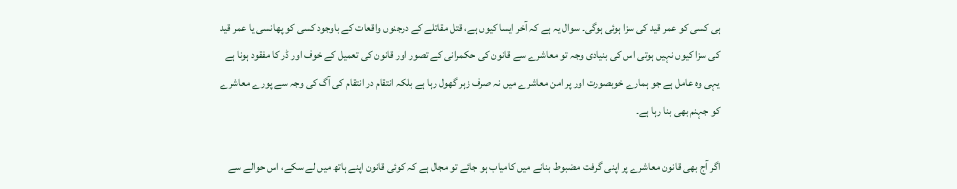ہی کسی کو عمر قید کی سزا ہوئی ہوگی۔ سوال یہ ہے کہ آخر ایسا کیوں ہے، قتل مقاتلے کے درجنوں واقعات کے باوجود کسی کو پھانسی یا عمر قید کی سزا کیوں نہیں ہوتی اس کی بنیادی وجہ تو معاشرے سے قانون کی حکمرانی کے تصور اور قانون کی تعمیل کے خوف اور ڈر کا مفقود ہونا ہے یہی وہ عامل ہے جو ہمارے خوبصورت اور پر امن معاشرے میں نہ صرف زہر گھول رہا ہے بلکہ انتقام در انتقام کی آگ کی وجہ سے پورے معاشرے کو جہنم بھی بنا رہا ہے۔

اگر آج بھی قانون معاشرے پر اپنی گرفت مضبوط بنانے میں کامیاب ہو جائے تو مجال ہے کہ کوئی قانون اپنے ہاتھ میں لے سکے، اس حوالے سے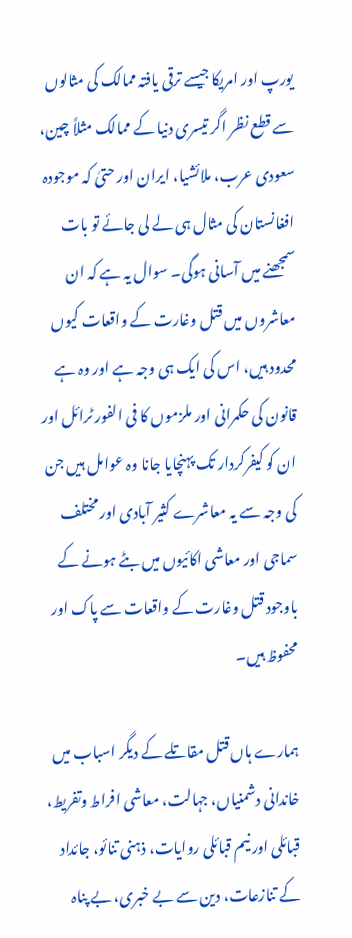یورپ اور امریکا جیسے ترقی یافتہ ممالک کی مثالوں سے قطع نظر اگر تیسری دنیا کے ممالک مثلاً چین، سعودی عرب، ملائشیا، ایران اور حتیٰ کہ موجودہ افغانستان کی مثال ہی لے لی جائے تو بات سمجھنے میں آسانی ہوگی۔ سوال یہ ہے کہ ان معاشروں میں قتل وغارت کے واقعات کیوں محدود ہیں، اس کی ایک ہی وجہ ہے اور وہ ہے قانون کی حکمرانی اور ملزموں کا فی الفور ٹرائل اور ان کو کیفرکردار تک پہنچایا جانا وہ عوامل ہیں جن کی وجہ سے یہ معاشرے کثیر آبادی اور مختلف سماجی اور معاشی اکائیوں میں بٹے ہونے کے باوجود قتل وغارت کے واقعات سے پاک اور محفوظ ہیں۔

ہمارے ہاں قتل مقاتلے کے دیگر اسباب میں خاندانی دشمنیاں، جہالت، معاشی افراط وتفریط، قبائلی اور نیم قبائلی روایات، ذہنی تنائو، جائداد کے تنازعات، دین سے بے خبری، بے پناہ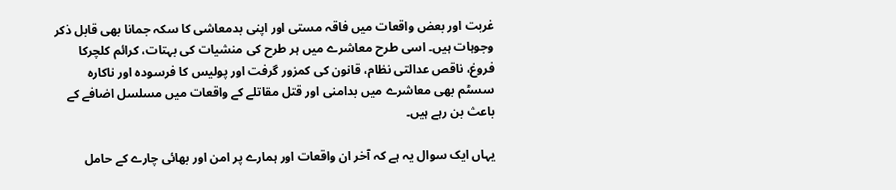غربت اور بعض واقعات میں فاقہ مستی اور اپنی بدمعاشی کا سکہ جمانا بھی قابل ذکر وجوہات ہیں۔ اسی طرح معاشرے میں ہر طرح کی منشیات کی بہتات، کرائم کلچرکا فروغ، ناقص عدالتی نظام، قانون کی کمزور گرفت اور پولیس کا فرسودہ اور ناکارہ سسٹم بھی معاشرے میں بدامنی اور قتل مقاتلے کے واقعات میں مسلسل اضافے کے باعث بن رہے ہیں۔

یہاں ایک سوال یہ ہے کہ آخر ان واقعات اور ہمارے پر امن اور بھائی چارے کے حامل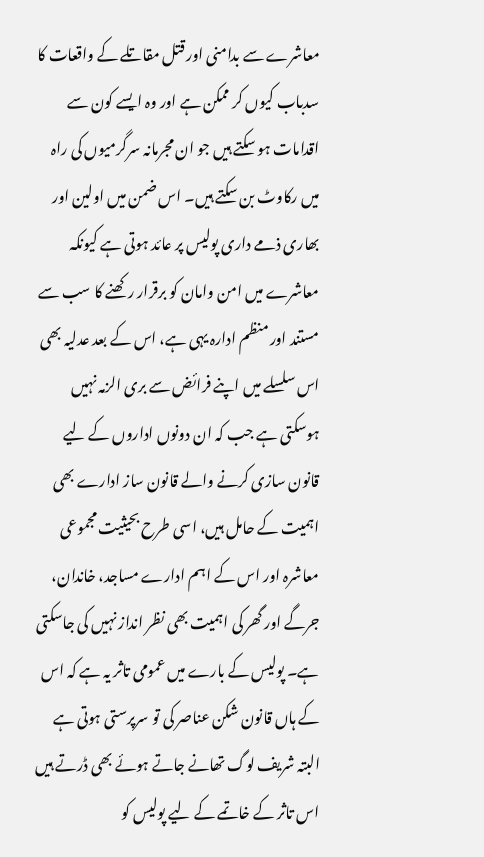معاشرے سے بدامنی اور قتل مقاتلے کے واقعات کا سدباب کیوں کر ممکن ہے اور وہ ایسے کون سے اقدامات ہو سکتے ہیں جو ان مجرمانہ سرگرمیوں کی راہ میں رکاوٹ بن سکتے ہیں۔ اس ضمن میں اولین اور بھاری ذمے داری پولیس پر عائد ہوتی ہے کیونکہ معاشرے میں امن وامان کو برقرار رکھنے کا سب سے مستند اور منظم ادارہ یہی ہے، اس کے بعد عدلیہ بھی اس سلسلے میں اپنے فرائض سے بری الزمہ نہیں ہوسکتی ہے جب کہ ان دونوں اداروں کے لیے قانون سازی کرنے والے قانون ساز ادارے بھی اہمیت کے حامل ہیں، اسی طرح بحیثیت مجموعی معاشرہ اور اس کے اہم ادارے مساجد، خاندان، جرگے اور گھر کی اہمیت بھی نظر انداز نہیں کی جاسکتی ہے۔ پولیس کے بارے میں عمومی تاثر یہ ہے کہ اس کے ہاں قانون شکن عناصر کی تو سرپرستی ہوتی ہے البتہ شریف لوگ تھانے جاتے ہوئے بھی ڈرتے ہیں اس تاثر کے خاتمے کے لیے پولیس کو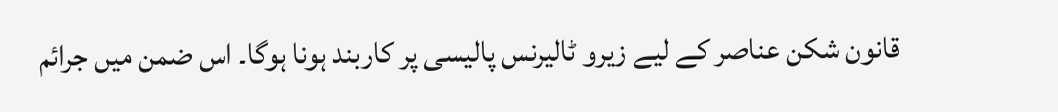قانون شکن عناصر کے لیے زیرو ٹالیرنس پالیسی پر کاربند ہونا ہوگا۔ اس ضمن میں جرائم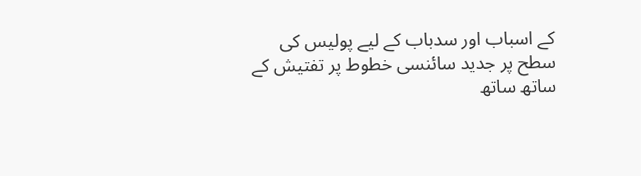کے اسباب اور سدباب کے لیے پولیس کی سطح پر جدید سائنسی خطوط پر تفتیش کے ساتھ ساتھ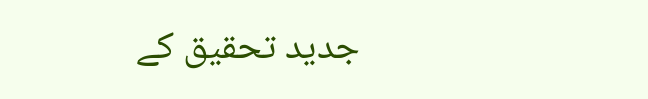جدید تحقیق کے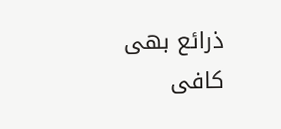ذرائع بھی کافی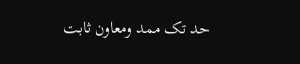حد تک ممد ومعاون ثابت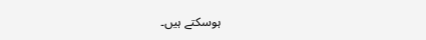ہوسکتے ہیں۔